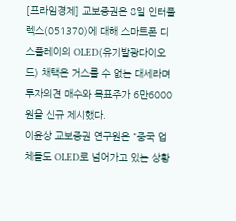[프라임경제] 교보증권은 8일 인터플렉스(051370)에 대해 스마트폰 디스플레이의 OLED(유기발광다이오드) 채택은 거스를 수 없는 대세라며 투자의견 매수와 목표주가 6만6000원을 신규 제시했다.
이윤상 교보증권 연구원은 "중국 업체들도 OLED로 넘어가고 있는 상황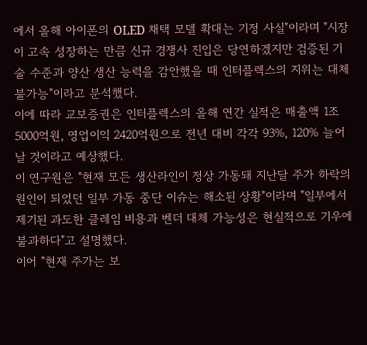에서 올해 아이폰의 OLED 채택 모델 확대는 기정 사실"이라며 "시장이 고속 성장하는 만큼 신규 경쟁사 진입은 당연하겠지만 검증된 기술 수준과 양산 생산 능력을 감안했을 때 인터플렉스의 지위는 대체 불가능"이라고 분석했다.
이에 따라 교보증권은 인터플렉스의 올해 연간 실적은 매출액 1조5000억원, 영업이익 2420억원으로 전년 대비 각각 93%, 120% 늘어날 것이라고 예상했다.
이 연구원은 "현재 모든 생산라인이 정상 가동돼 지난달 주가 하락의 원인이 되었던 일부 가동 중단 이슈는 해소된 상황"이라며 "일부에서 제기된 과도한 클레임 비용과 벤더 대체 가능성은 현실적으로 기우에 불과하다"고 설명했다.
이어 "현재 주가는 보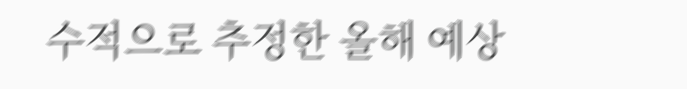수적으로 추정한 올해 예상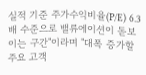실적 기준 주가수익비율(P/E) 6.3배 수준으로 밸류에이션이 돋보이는 구간"이라며 "대폭 증가할 주요 고객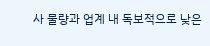사 물량과 업계 내 독보적으로 낮은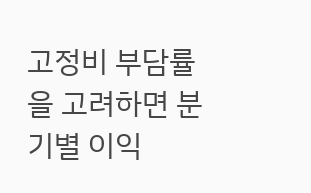고정비 부담률을 고려하면 분기별 이익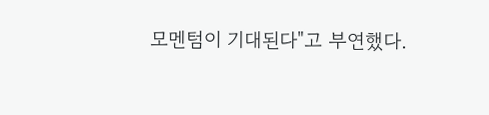모멘텀이 기대된다"고 부연했다.